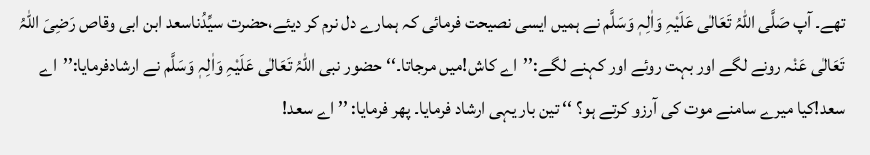تھے۔ آپ صَلَّی اللّٰہُ تَعَالٰی عَلَیْہِ وَاٰلِہٖ وَسَلَّم نے ہمیں ایسی نصیحت فرمائی کہ ہمارے دل نرم کر دیئے،حضرت سیِّدُناسعد ابن ابی وقاص رَضِیَ اللّٰہُ تَعَالٰی عَنْہ رونے لگے اور بہت روئے اور کہنے لگے:’’اے کاش!میں مرجاتا۔‘‘ حضور نبی اللّٰہُ تَعَالٰی عَلَیْہِ وَاٰلِہٖ وَسَلَّم نے ارشادفرمایا:’’اے سعد!کیا میرے سامنے موت کی آرزو کرتے ہو؟ ‘‘ تین بار یہی ارشاد فرمایا۔ پھر فرمایا: ’’ اے سعد!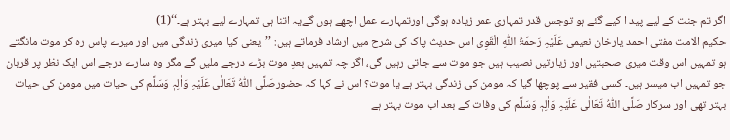اگر تم جنت کے لیے پید ا کیے گئے ہو توجس قدر تمہاری عمر زیادہ ہوگی اورتمہارے عمل اچھے ہوں گےیہ اتنا ہی تمہارے لیے بہتر ہے۔‘‘(1)
حکیم الامت مفتی احمد یارخان نعیمی عَلَیْہِ رَحمَۃُ اللّٰہِ الْقَوِی اس حدیث پاک کی شرح میں ارشاد فرماتے ہیں: ’’یعنی کیا میری زندگی میں اور میرے پاس رہ کر موت مانگتے ہو تمہیں اس وقت میری صحبتیں اور زیارتیں نصیب ہیں جو موت سے جاتی رہیں گی، اگر چہ تمہیں بعدِ موت بڑے درجے ملیں گے مگر وہ سارے درجے اس ایک نظر پر قربان جو تمہیں اب میسر ہیں۔ کسی فقیر سے پوچھا گیا کہ مومن کی زندگی بہتر ہے یا موت؟ اس نے کہا کہ حضورصَلَّی اللّٰہُ تَعَالٰی عَلَیْہِ وَاٰلِہٖ وَسَلَّم کی حیات میں مومن کی حیات بہتر تھی اور سرکار صَلَّی اللّٰہُ تَعَالٰی عَلَیْہِ وَاٰلِہٖ وَسَلَّم کی وفات کے بعد اب موت بہتر ہے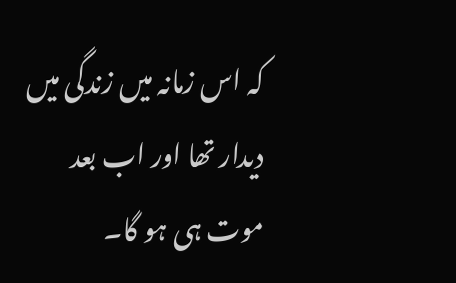کہ اس زمانہ میں زندگی میں دیدار تھا اور اب بعد موت ہی ہو گا۔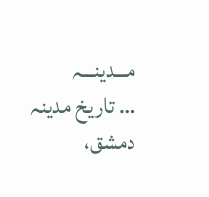مـــدینـــہ
… تاریخ مدینہ دمشق،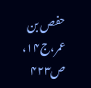حفص بن عمر،ج۱۴، ص۴۲۳